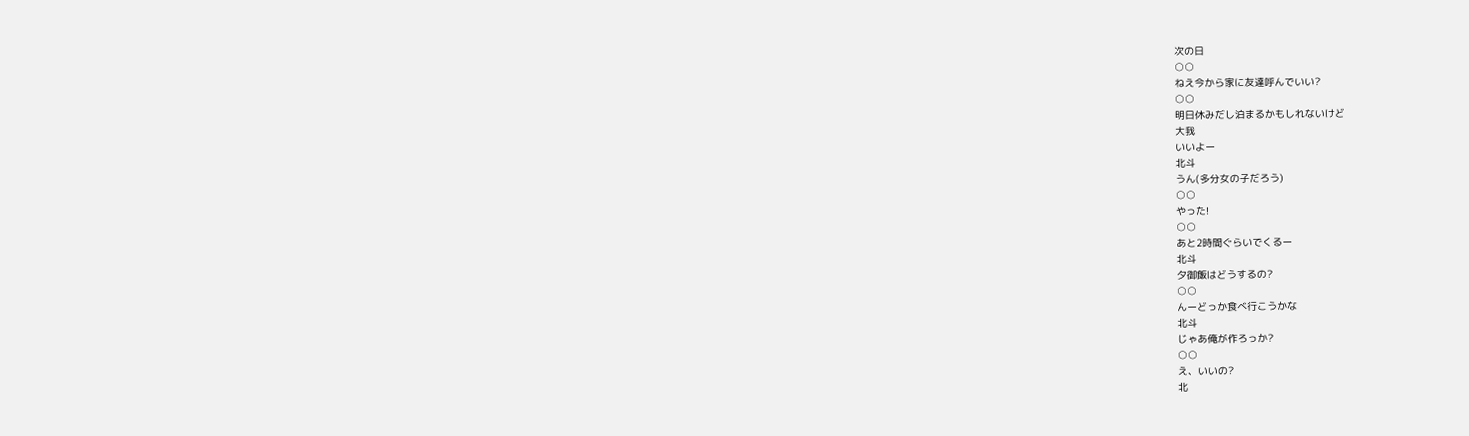次の日
○○
ねえ今から家に友達呼んでいい?
○○
明日休みだし泊まるかもしれないけど
大我
いいよー
北斗
うん(多分女の子だろう)
○○
やった!
○○
あと2時間ぐらいでくるー
北斗
夕御飯はどうするの?
○○
んーどっか食べ行こうかな
北斗
じゃあ俺が作ろっか?
○○
え、いいの?
北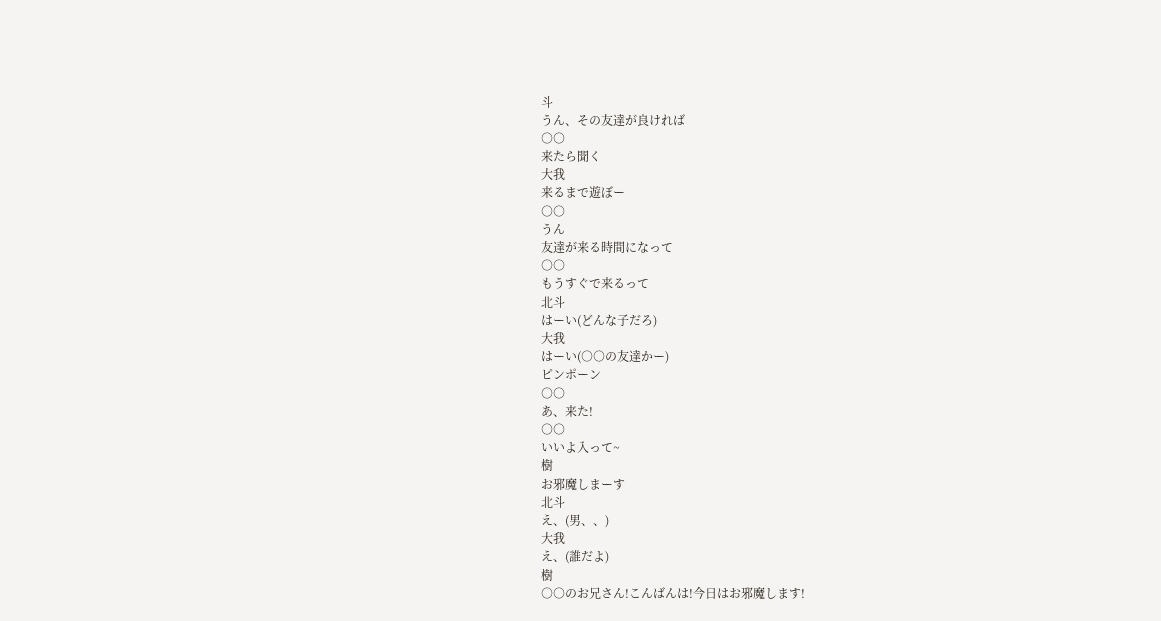斗
うん、その友達が良ければ
○○
来たら聞く
大我
来るまで遊ぼー
○○
うん
友達が来る時間になって
○○
もうすぐで来るって
北斗
はーい(どんな子だろ)
大我
はーい(○○の友達かー)
ピンポーン
○○
あ、来た!
○○
いいよ入って~
樹
お邪魔しまーす
北斗
え、(男、、)
大我
え、(誰だよ)
樹
○○のお兄さん!こんばんは!今日はお邪魔します!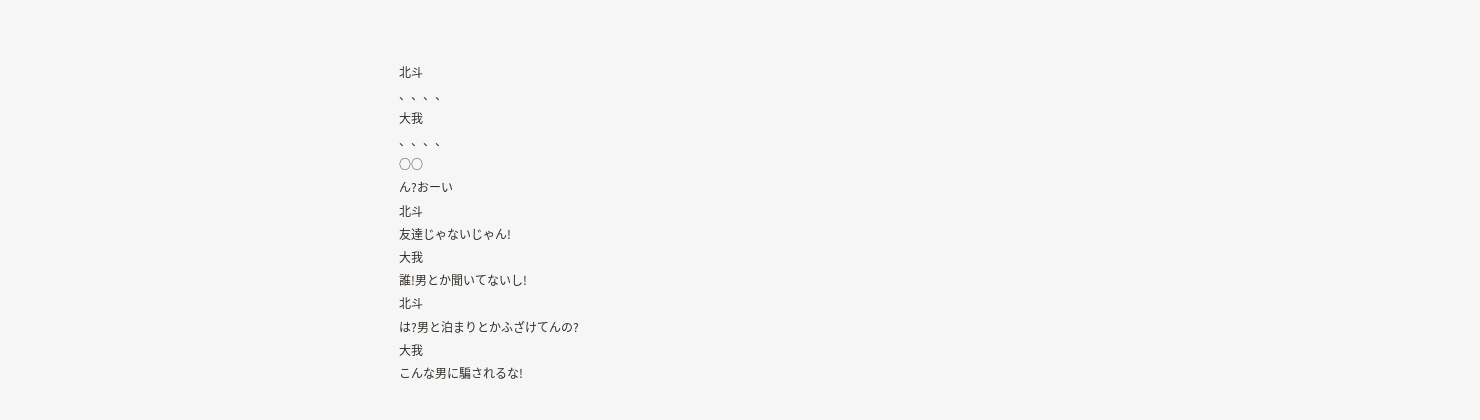北斗
、、、、
大我
、、、、
○○
ん?おーい
北斗
友達じゃないじゃん!
大我
誰!男とか聞いてないし!
北斗
は?男と泊まりとかふざけてんの?
大我
こんな男に騙されるな!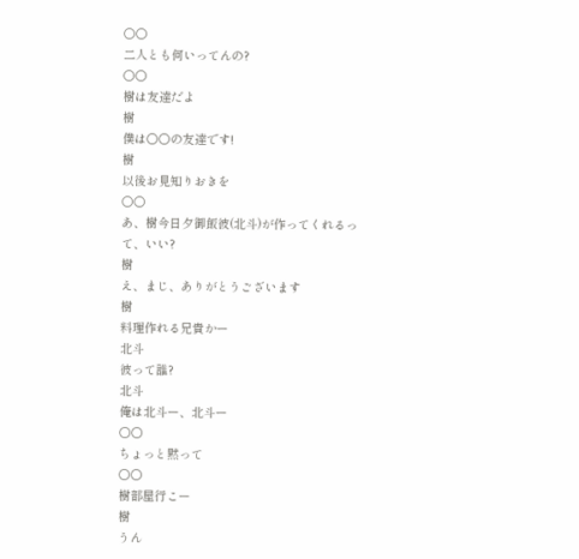○○
二人とも何いってんの?
○○
樹は友達だよ
樹
僕は○○の友達です!
樹
以後お見知りおきを
○○
あ、樹今日夕御飯彼(北斗)が作ってくれるって、いい?
樹
え、まじ、ありがとうございます
樹
料理作れる兄貴かー
北斗
彼って誰?
北斗
俺は北斗ー、北斗ー
○○
ちょっと黙って
○○
樹部屋行こー
樹
うん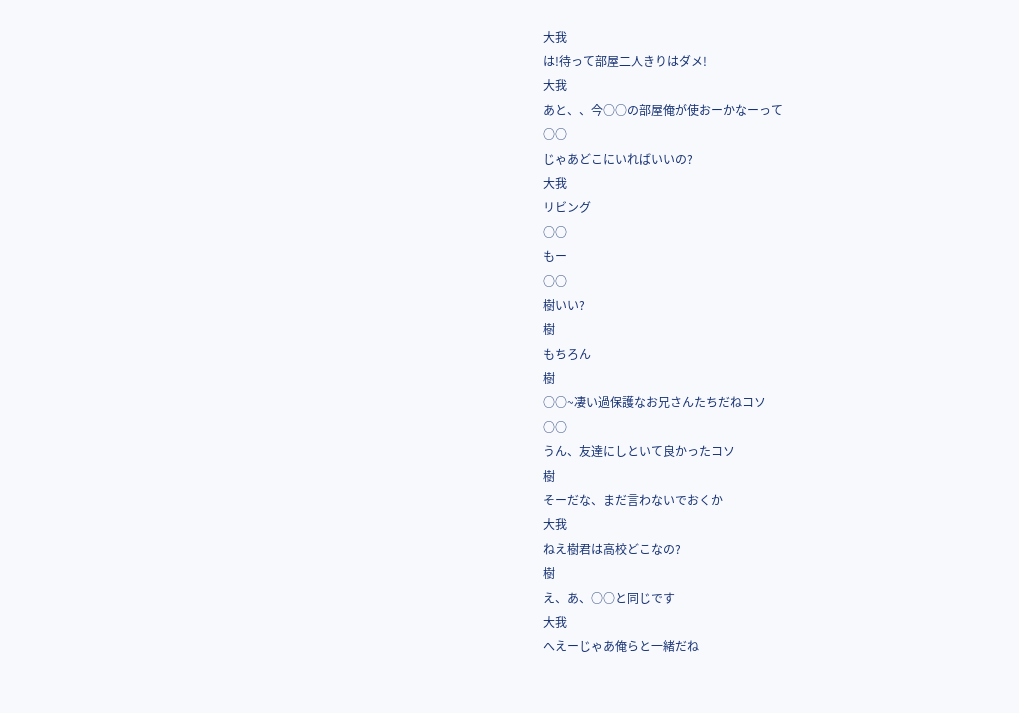大我
は!待って部屋二人きりはダメ!
大我
あと、、今○○の部屋俺が使おーかなーって
○○
じゃあどこにいればいいの?
大我
リビング
○○
もー
○○
樹いい?
樹
もちろん
樹
○○~凄い過保護なお兄さんたちだねコソ
○○
うん、友達にしといて良かったコソ
樹
そーだな、まだ言わないでおくか
大我
ねえ樹君は高校どこなの?
樹
え、あ、○○と同じです
大我
へえーじゃあ俺らと一緒だね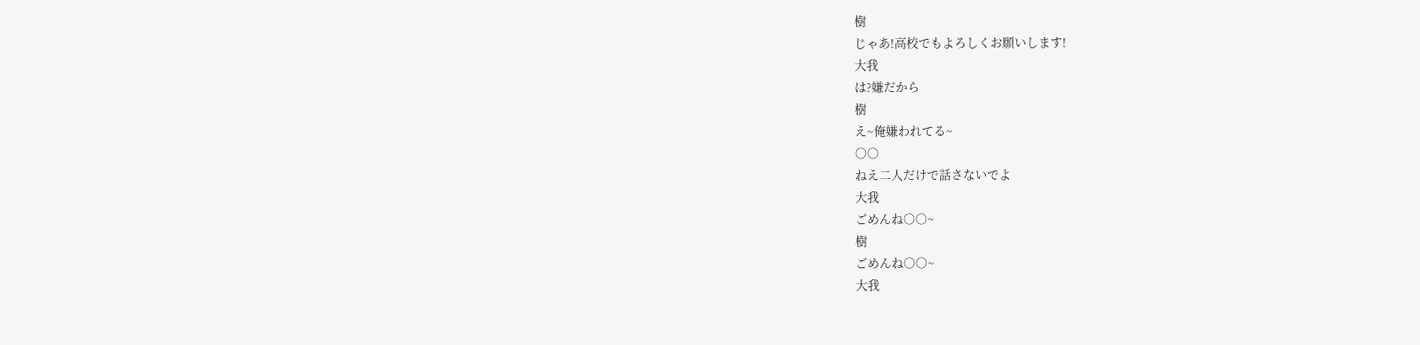樹
じゃあ!高校でもよろしくお願いします!
大我
は?嫌だから
樹
え~俺嫌われてる~
○○
ねえ二人だけで話さないでよ
大我
ごめんね○○~
樹
ごめんね○○~
大我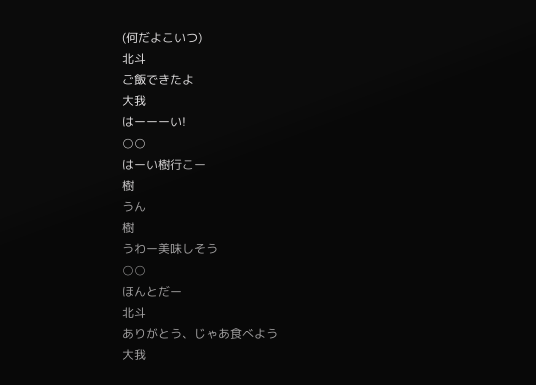(何だよこいつ)
北斗
ご飯できたよ
大我
はーーーい!
○○
はーい樹行こー
樹
うん
樹
うわー美味しそう
○○
ほんとだー
北斗
ありがとう、じゃあ食べよう
大我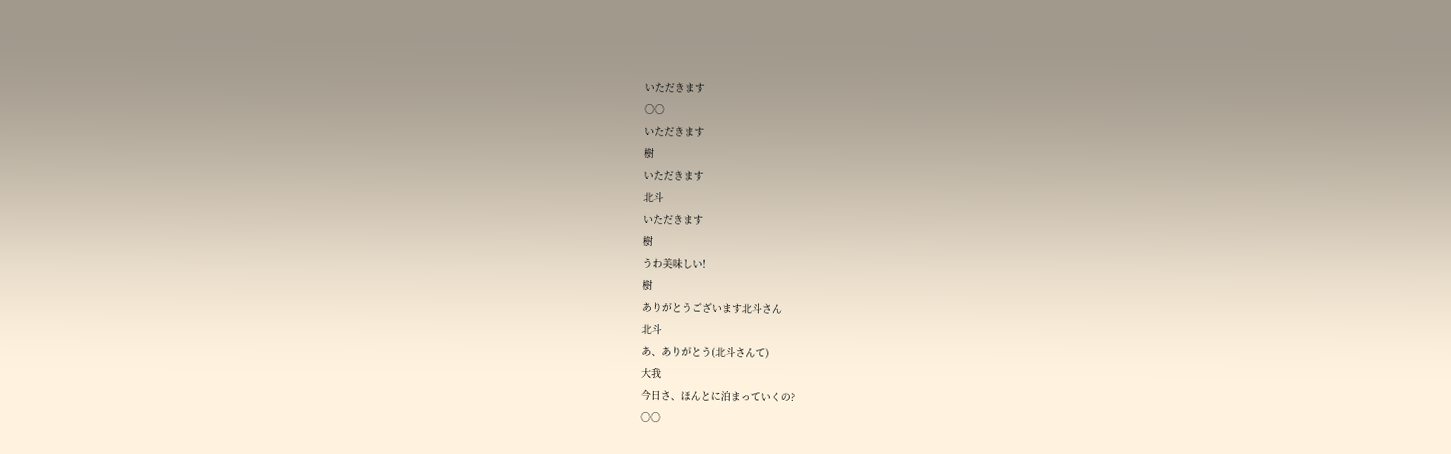いただきます
○○
いただきます
樹
いただきます
北斗
いただきます
樹
うわ美味しい!
樹
ありがとうございます北斗さん
北斗
あ、ありがとう(北斗さんて)
大我
今日さ、ほんとに泊まっていくの?
○○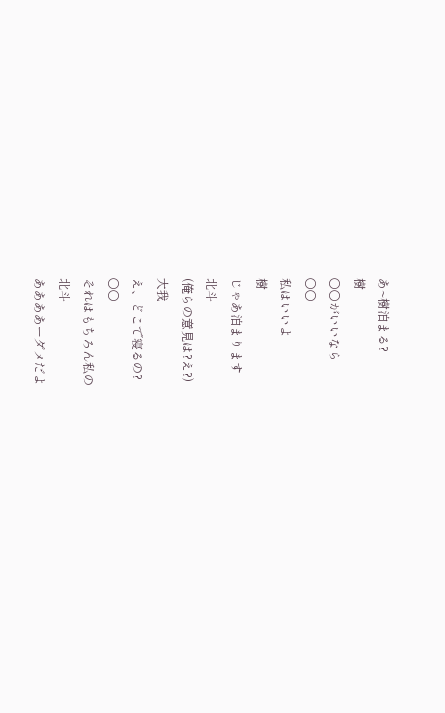あ~樹泊まる?
樹
○○がいいなら
○○
私はいいよ
樹
じゃあ泊まります
北斗
(俺らの意見は?え?)
大我
え、どこで寝るの?
○○
それはもちろん私の
北斗
ああああーダメだよ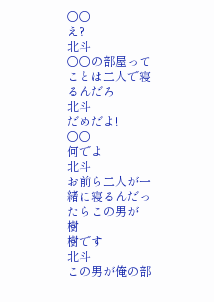○○
え?
北斗
○○の部屋ってことは二人で寝るんだろ
北斗
だめだよ!
○○
何でよ
北斗
お前ら二人が一緒に寝るんだったらこの男が
樹
樹です
北斗
この男が俺の部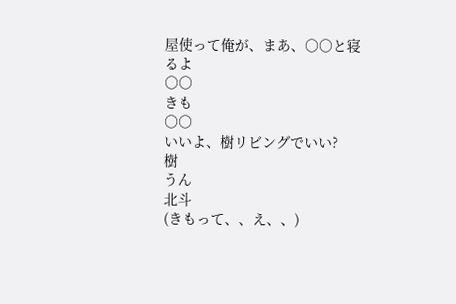屋使って俺が、まあ、○○と寝るよ
○○
きも
○○
いいよ、樹リビングでいい?
樹
うん
北斗
(きもって、、え、、)